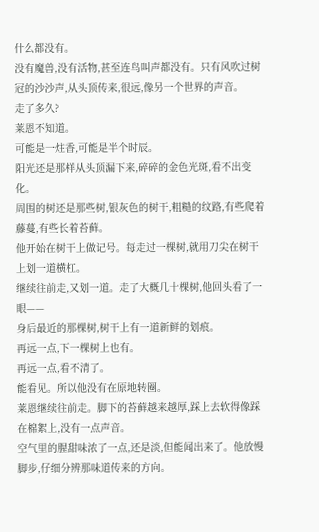什么都没有。
没有魔兽,没有活物,甚至连鸟叫声都没有。只有风吹过树冠的沙沙声,从头顶传来,很远,像另一个世界的声音。
走了多久?
莱恩不知道。
可能是一炷香,可能是半个时辰。
阳光还是那样从头顶漏下来,碎碎的金色光斑,看不出变化。
周围的树还是那些树,银灰色的树干,粗糙的纹路,有些爬着藤蔓,有些长着苔藓。
他开始在树干上做记号。每走过一棵树,就用刀尖在树干上划一道横杠。
继续往前走,又划一道。走了大概几十棵树,他回头看了一眼——
身后最近的那棵树,树干上有一道新鲜的划痕。
再远一点,下一棵树上也有。
再远一点,看不清了。
能看见。所以他没有在原地转圈。
莱恩继续往前走。脚下的苔藓越来越厚,踩上去软得像踩在棉絮上,没有一点声音。
空气里的腥甜味浓了一点,还是淡,但能闻出来了。他放慢脚步,仔细分辨那味道传来的方向。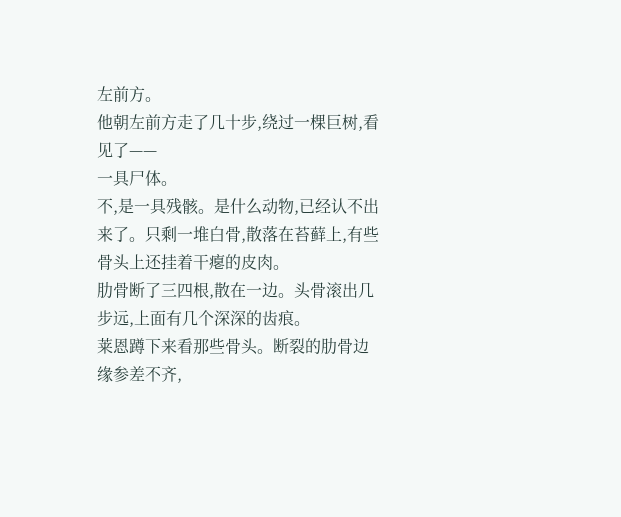左前方。
他朝左前方走了几十步,绕过一棵巨树,看见了——
一具尸体。
不,是一具残骸。是什么动物,已经认不出来了。只剩一堆白骨,散落在苔藓上,有些骨头上还挂着干瘪的皮肉。
肋骨断了三四根,散在一边。头骨滚出几步远,上面有几个深深的齿痕。
莱恩蹲下来看那些骨头。断裂的肋骨边缘参差不齐,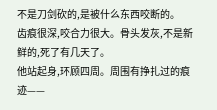不是刀剑砍的,是被什么东西咬断的。
齿痕很深,咬合力很大。骨头发灰,不是新鲜的,死了有几天了。
他站起身,环顾四周。周围有挣扎过的痕迹——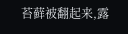苔藓被翻起来,露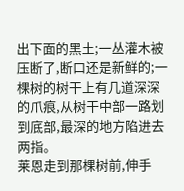出下面的黑土;一丛灌木被压断了,断口还是新鲜的;一棵树的树干上有几道深深的爪痕,从树干中部一路划到底部,最深的地方陷进去两指。
莱恩走到那棵树前,伸手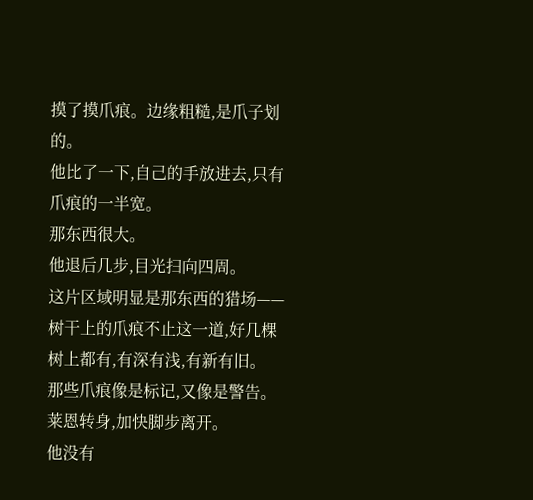摸了摸爪痕。边缘粗糙,是爪子划的。
他比了一下,自己的手放进去,只有爪痕的一半宽。
那东西很大。
他退后几步,目光扫向四周。
这片区域明显是那东西的猎场——树干上的爪痕不止这一道,好几棵树上都有,有深有浅,有新有旧。
那些爪痕像是标记,又像是警告。
莱恩转身,加快脚步离开。
他没有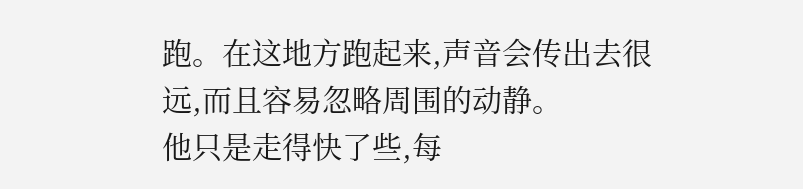跑。在这地方跑起来,声音会传出去很远,而且容易忽略周围的动静。
他只是走得快了些,每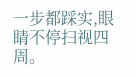一步都踩实,眼睛不停扫视四周。